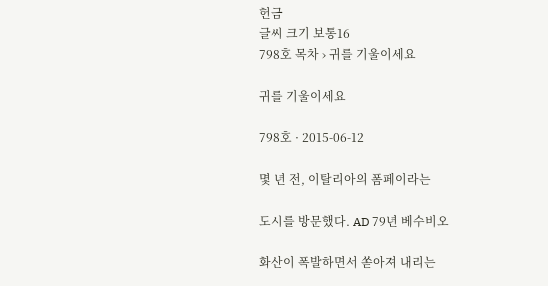헌금
글씨 크기 보통16
798호 목차 › 귀를 기울이세요

귀를 기울이세요

798호 · 2015-06-12

몇 년 전, 이탈리아의 폼페이라는

도시를 방문했다. AD 79년 베수비오

화산이 폭발하면서 쏟아져 내리는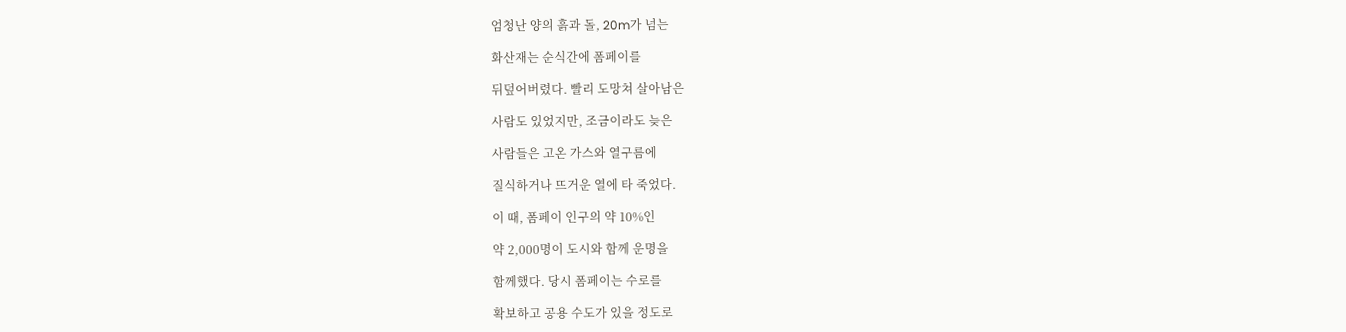엄청난 양의 흙과 돌, 20m가 넘는

화산재는 순식간에 폼페이를

뒤덮어버렸다. 빨리 도망쳐 살아남은

사람도 있었지만, 조금이라도 늦은

사람들은 고온 가스와 열구름에

질식하거나 뜨거운 열에 타 죽었다.

이 때, 폼페이 인구의 약 10%인

약 2,000명이 도시와 함께 운명을

함께했다. 당시 폼페이는 수로를

확보하고 공용 수도가 있을 정도로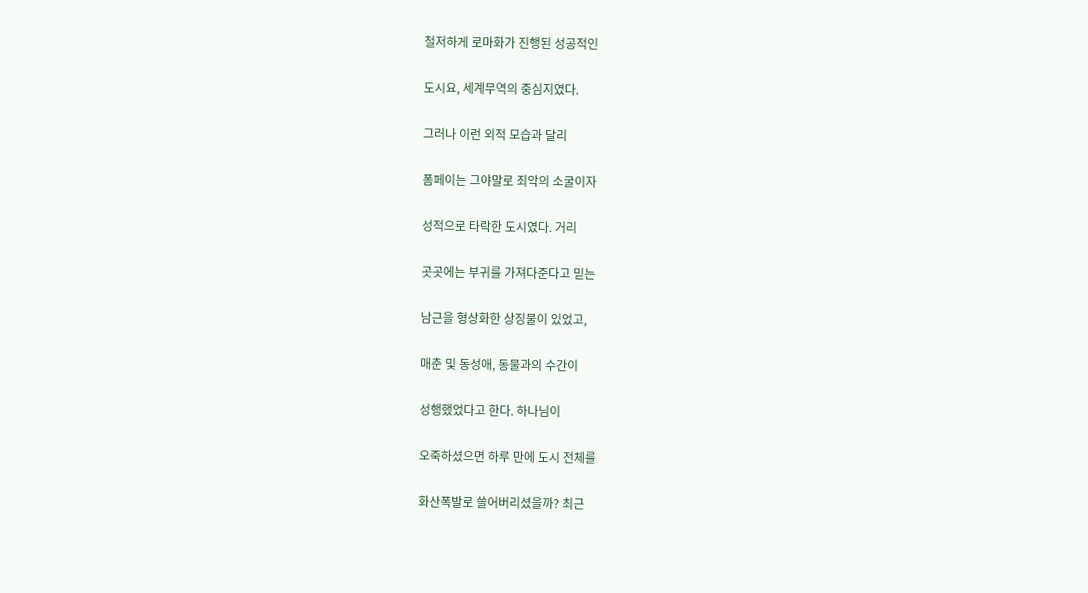철저하게 로마화가 진행된 성공적인

도시요, 세계무역의 중심지였다.

그러나 이런 외적 모습과 달리

폼페이는 그야말로 죄악의 소굴이자

성적으로 타락한 도시였다. 거리

곳곳에는 부귀를 가져다준다고 믿는

남근을 형상화한 상징물이 있었고,

매춘 및 동성애, 동물과의 수간이

성행했었다고 한다. 하나님이

오죽하셨으면 하루 만에 도시 전체를

화산폭발로 쓸어버리셨을까? 최근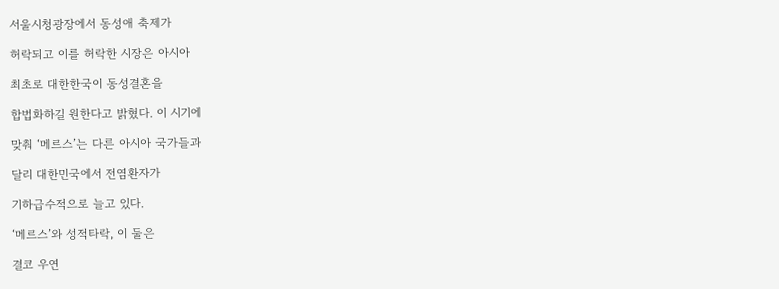서울시청광장에서 동성애 축제가

허락되고 이를 허락한 시장은 아시아

최초로 대한한국이 동성결혼을

합법화하길 원한다고 밝혔다. 이 시기에

맞춰 ‘메르스’는 다른 아시아 국가들과

달리 대한민국에서 전염환자가

기하급수적으로 늘고 있다.

‘메르스’와 성적타락, 이 둘은

결코 우연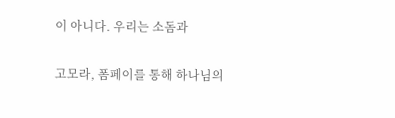이 아니다. 우리는 소돔과

고모라, 폼페이를 통해 하나님의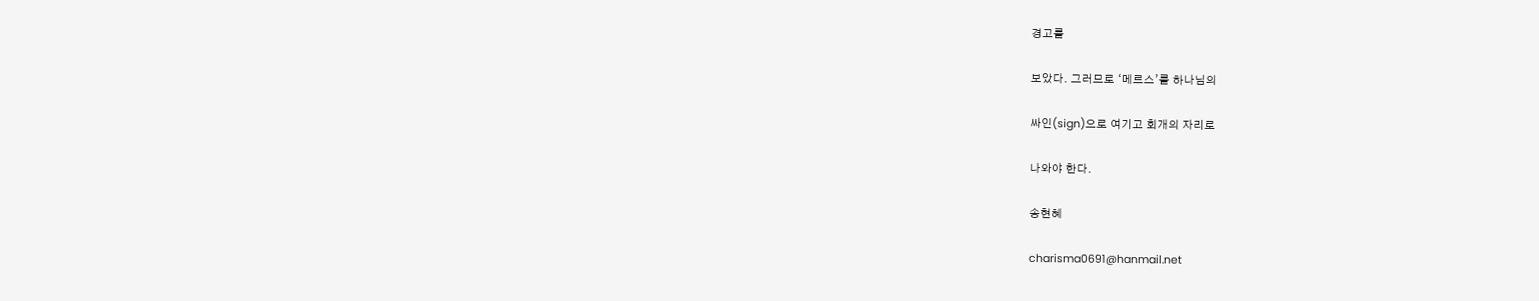경고를

보았다. 그러므로 ‘메르스’를 하나님의

싸인(sign)으로 여기고 회개의 자리로

나와야 한다.

송현혜

charisma0691@hanmail.net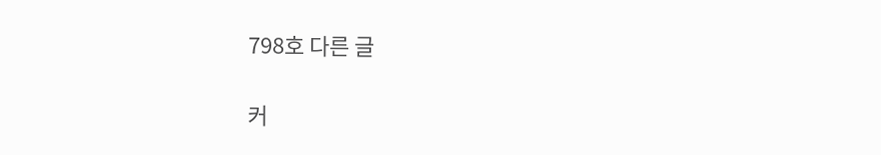798호 다른 글

커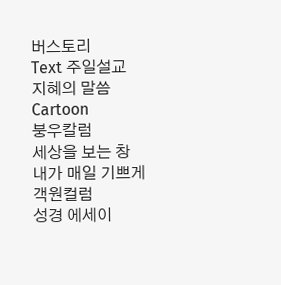버스토리
Text 주일설교
지혜의 말씀
Cartoon
붕우칼럼
세상을 보는 창
내가 매일 기쁘게
객원컬럼
성경 에세이